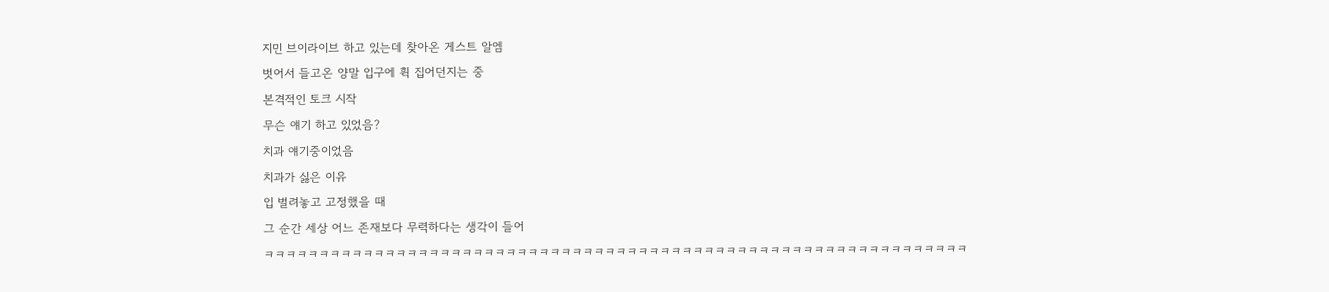지민 브이라이브 하고 있는데 찾아온 게스트 알엠
벗어서 들고온 양말 입구에 휙 집어던지는 중
본격적인 토크 시작
무슨 얘기 하고 있었음?
치과 얘기중이었음
치과가 싫은 이유
입 벌려놓고 고정했을 때
그 순간 세상 어느 존재보다 무력하다는 생각이 들어
ㅋㅋㅋㅋㅋㅋㅋㅋㅋㅋㅋㅋㅋㅋㅋㅋㅋㅋㅋㅋㅋㅋㅋㅋㅋㅋㅋㅋㅋㅋㅋㅋㅋㅋㅋㅋㅋㅋㅋㅋㅋㅋㅋㅋㅋㅋㅋㅋㅋㅋㅋㅋㅋㅋㅋㅋㅋㅋㅋㅋㅋㅋㅋㅋ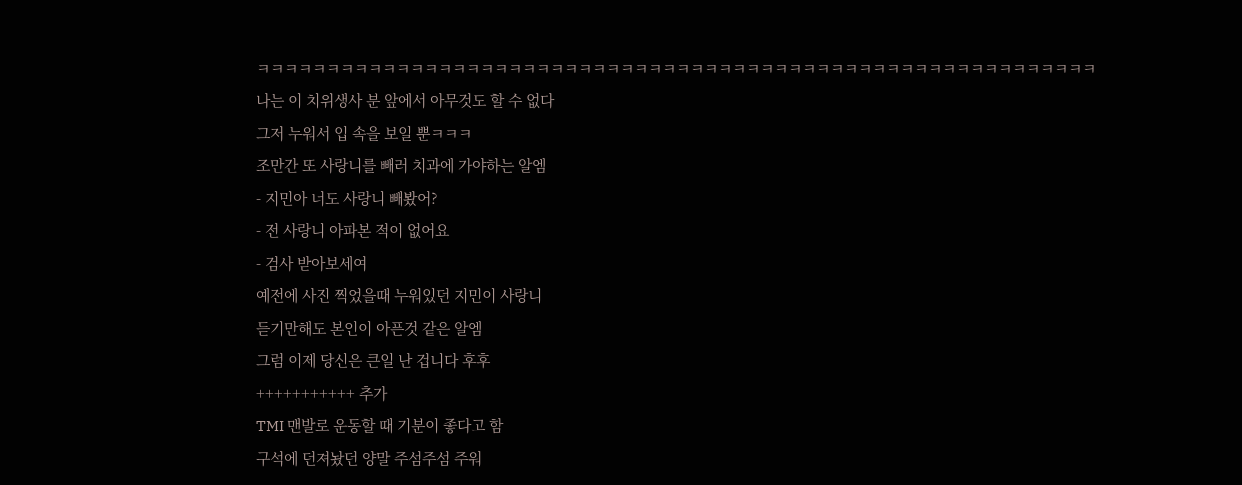ㅋㅋㅋㅋㅋㅋㅋㅋㅋㅋㅋㅋㅋㅋㅋㅋㅋㅋㅋㅋㅋㅋㅋㅋㅋㅋㅋㅋㅋㅋㅋㅋㅋㅋㅋㅋㅋㅋㅋㅋㅋㅋㅋㅋㅋㅋㅋㅋㅋㅋㅋㅋㅋㅋㅋㅋㅋㅋㅋㅋ
나는 이 치위생사 분 앞에서 아무것도 할 수 없다
그저 누워서 입 속을 보일 뿐ㅋㅋㅋ
조만간 또 사랑니를 빼러 치과에 가야하는 알엠
- 지민아 너도 사랑니 빼봤어?
- 전 사랑니 아파본 적이 없어요
- 검사 받아보세여
예전에 사진 찍었을때 누워있던 지민이 사랑니
듣기만해도 본인이 아픈것 같은 알엠
그럼 이제 당신은 큰일 난 겁니다 후후
+++++++++++ 추가
TMI 맨발로 운동할 때 기분이 좋다고 함
구석에 던져놨던 양말 주섬주섬 주워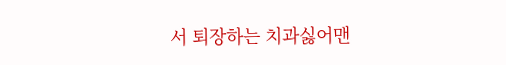서 퇴장하는 치과싫어맨